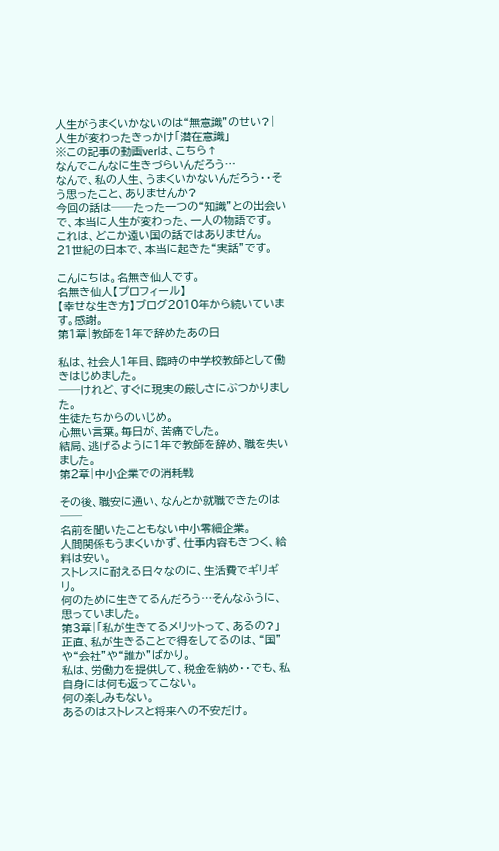人生がうまくいかないのは“無意識”のせい?|人生が変わったきっかけ「潜在意識」
※この記事の動画verは、こちら↑
なんでこんなに生きづらいんだろう…
なんで、私の人生、うまくいかないんだろう・・そう思ったこと、ありませんか?
今回の話は──たった一つの“知識”との出会いで、本当に人生が変わった、一人の物語です。
これは、どこか遠い国の話ではありません。
21世紀の日本で、本当に起きた“実話”です。

こんにちは。名無き仙人です。
名無き仙人【プロフィール】
【幸せな生き方】ブログ2010年から続いています。感謝。
第1章|教師を1年で辞めたあの日

私は、社会人1年目、臨時の中学校教師として働きはじめました。
──けれど、すぐに現実の厳しさにぶつかりました。
生徒たちからのいじめ。
心無い言葉。毎日が、苦痛でした。
結局、逃げるように1年で教師を辞め、職を失いました。
第2章|中小企業での消耗戦

その後、職安に通い、なんとか就職できたのは──
名前を聞いたこともない中小零細企業。
人間関係もうまくいかず、仕事内容もきつく、給料は安い。
ストレスに耐える日々なのに、生活費でギリギリ。
何のために生きてるんだろう…そんなふうに、思っていました。
第3章|「私が生きてるメリットって、あるの?」
正直、私が生きることで得をしてるのは、“国”や“会社”や“誰か”ばかり。
私は、労働力を提供して、税金を納め・・でも、私自身には何も返ってこない。
何の楽しみもない。
あるのはストレスと将来への不安だけ。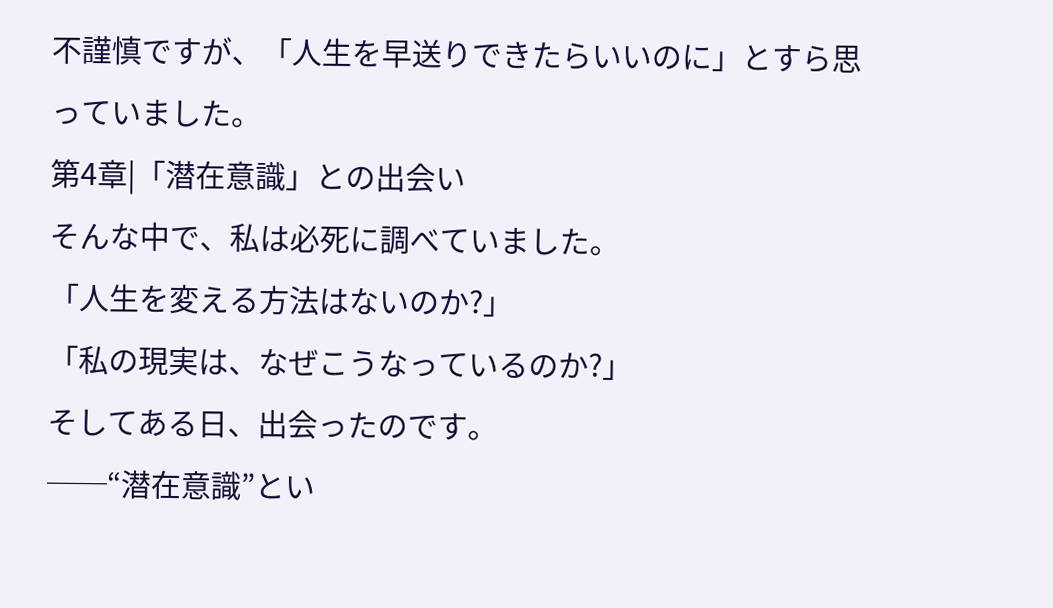不謹慎ですが、「人生を早送りできたらいいのに」とすら思っていました。
第4章|「潜在意識」との出会い
そんな中で、私は必死に調べていました。
「人生を変える方法はないのか?」
「私の現実は、なぜこうなっているのか?」
そしてある日、出会ったのです。
──“潜在意識”とい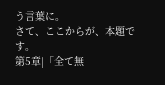う言葉に。
さて、ここからが、本題です。
第5章|「全て無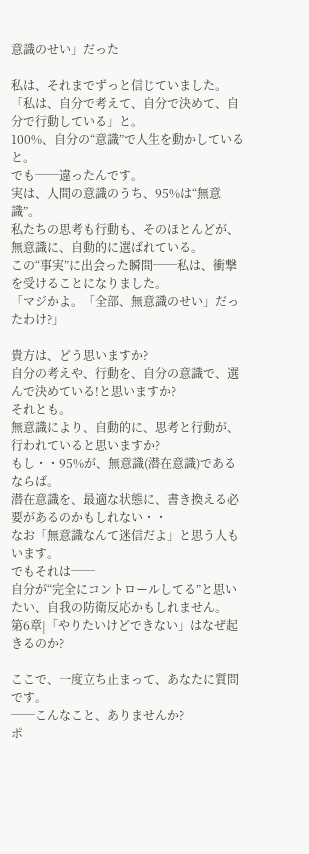意識のせい」だった

私は、それまでずっと信じていました。
「私は、自分で考えて、自分で決めて、自分で行動している」と。
100%、自分の“意識”で人生を動かしていると。
でも──違ったんです。
実は、人間の意識のうち、95%は“無意識”。
私たちの思考も行動も、そのほとんどが、無意識に、自動的に選ばれている。
この“事実”に出会った瞬間──私は、衝撃を受けることになりました。
「マジかよ。「全部、無意識のせい」だったわけ?」

貴方は、どう思いますか?
自分の考えや、行動を、自分の意識で、選んで決めている!と思いますか?
それとも。
無意識により、自動的に、思考と行動が、行われていると思いますか?
もし・・95%が、無意識(潜在意識)であるならば。
潜在意識を、最適な状態に、書き換える必要があるのかもしれない・・
なお「無意識なんて迷信だよ」と思う人もいます。
でもそれは──
自分が“完全にコントロールしてる”と思いたい、自我の防衛反応かもしれません。
第6章|「やりたいけどできない」はなぜ起きるのか?

ここで、一度立ち止まって、あなたに質問です。
──こんなこと、ありませんか?
ポ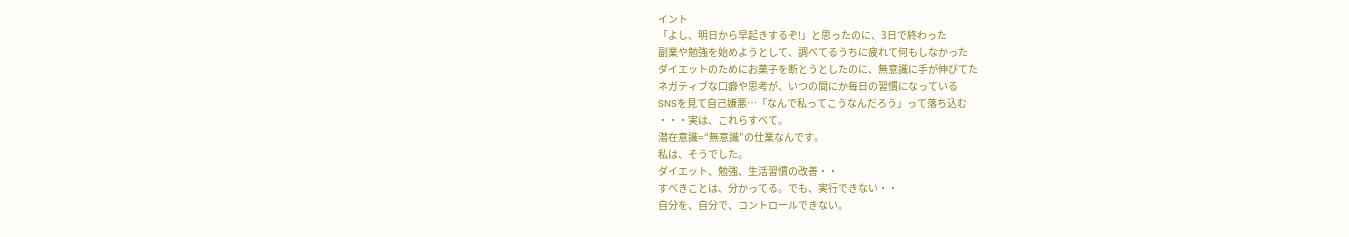イント
「よし、明日から早起きするぞ!」と思ったのに、3日で終わった
副業や勉強を始めようとして、調べてるうちに疲れて何もしなかった
ダイエットのためにお菓子を断とうとしたのに、無意識に手が伸びてた
ネガティブな口癖や思考が、いつの間にか毎日の習慣になっている
SNSを見て自己嫌悪…「なんで私ってこうなんだろう」って落ち込む
・・・実は、これらすべて。
潜在意識=“無意識”の仕業なんです。
私は、そうでした。
ダイエット、勉強、生活習慣の改善・・
すべきことは、分かってる。でも、実行できない・・
自分を、自分で、コントロールできない。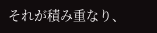それが積み重なり、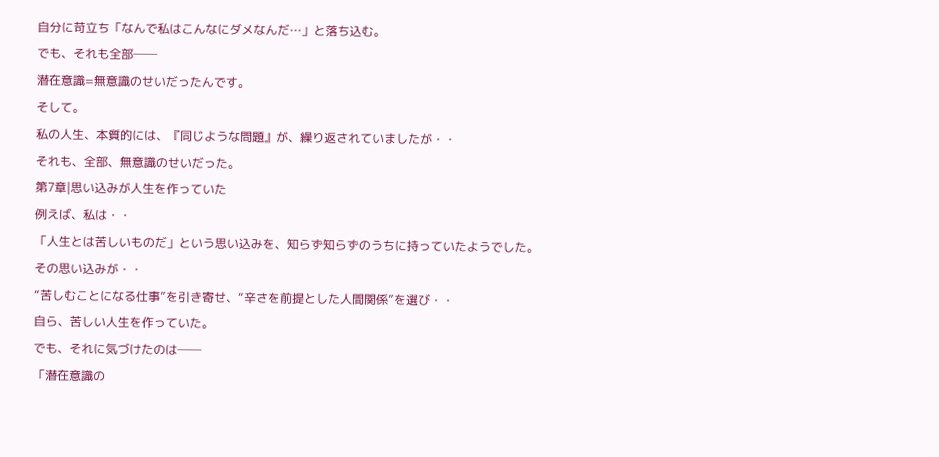自分に苛立ち「なんで私はこんなにダメなんだ…」と落ち込む。
でも、それも全部──
潜在意識=無意識のせいだったんです。
そして。
私の人生、本質的には、『同じような問題』が、繰り返されていましたが・・
それも、全部、無意識のせいだった。
第7章|思い込みが人生を作っていた
例えば、私は・・
「人生とは苦しいものだ」という思い込みを、知らず知らずのうちに持っていたようでした。
その思い込みが・・
“苦しむことになる仕事”を引き寄せ、“辛さを前提とした人間関係”を選び・・
自ら、苦しい人生を作っていた。
でも、それに気づけたのは──
「潜在意識の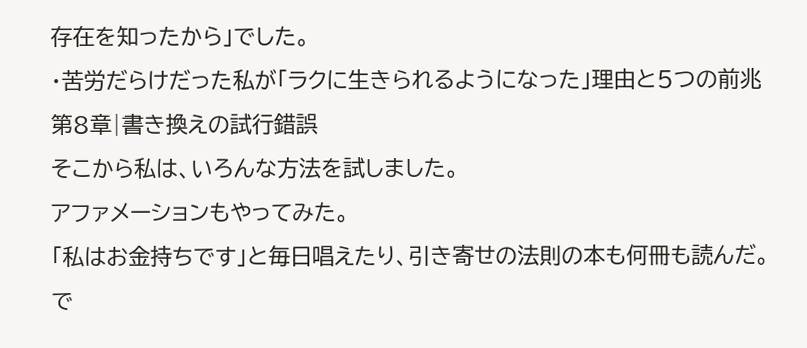存在を知ったから」でした。
・苦労だらけだった私が「ラクに生きられるようになった」理由と5つの前兆
第8章|書き換えの試行錯誤
そこから私は、いろんな方法を試しました。
アファメーションもやってみた。
「私はお金持ちです」と毎日唱えたり、引き寄せの法則の本も何冊も読んだ。
で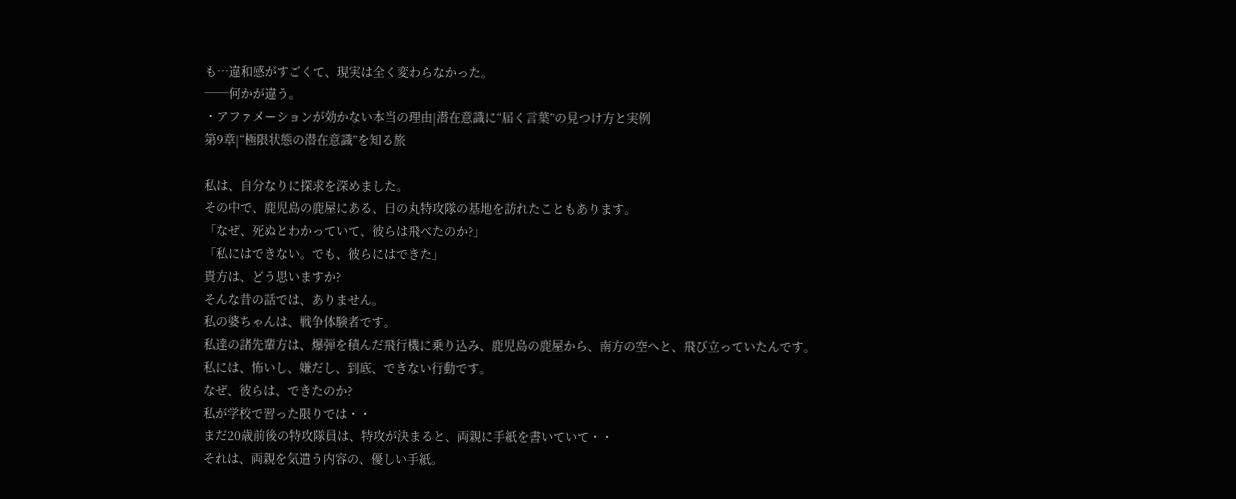も…違和感がすごくて、現実は全く変わらなかった。
──何かが違う。
・アファメーションが効かない本当の理由|潜在意識に“届く言葉”の見つけ方と実例
第9章|“極限状態の潜在意識”を知る旅

私は、自分なりに探求を深めました。
その中で、鹿児島の鹿屋にある、日の丸特攻隊の基地を訪れたこともあります。
「なぜ、死ぬとわかっていて、彼らは飛べたのか?」
「私にはできない。でも、彼らにはできた」
貴方は、どう思いますか?
そんな昔の話では、ありません。
私の婆ちゃんは、戦争体験者です。
私達の諸先輩方は、爆弾を積んだ飛行機に乗り込み、鹿児島の鹿屋から、南方の空へと、飛び立っていたんです。
私には、怖いし、嫌だし、到底、できない行動です。
なぜ、彼らは、できたのか?
私が学校で習った限りでは・・
まだ20歳前後の特攻隊員は、特攻が決まると、両親に手紙を書いていて・・
それは、両親を気遣う内容の、優しい手紙。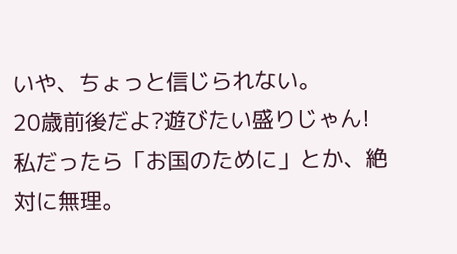いや、ちょっと信じられない。
20歳前後だよ?遊びたい盛りじゃん!
私だったら「お国のために」とか、絶対に無理。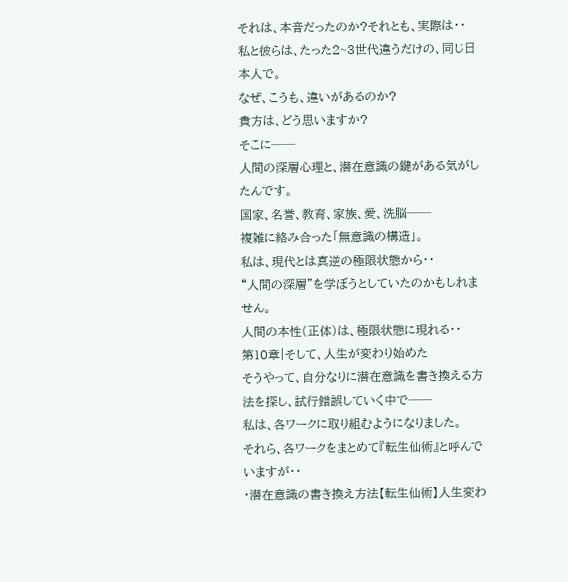それは、本音だったのか?それとも、実際は・・
私と彼らは、たった2~3世代違うだけの、同じ日本人で。
なぜ、こうも、違いがあるのか?
貴方は、どう思いますか?
そこに──
人間の深層心理と、潜在意識の鍵がある気がしたんです。
国家、名誉、教育、家族、愛、洗脳──
複雑に絡み合った「無意識の構造」。
私は、現代とは真逆の極限状態から・・
“人間の深層”を学ぼうとしていたのかもしれません。
人間の本性(正体)は、極限状態に現れる・・
第10章|そして、人生が変わり始めた
そうやって、自分なりに潜在意識を書き換える方法を探し、試行錯誤していく中で──
私は、各ワークに取り組むようになりました。
それら、各ワークをまとめて『転生仙術』と呼んでいますが・・
・潜在意識の書き換え方法【転生仙術】人生変わ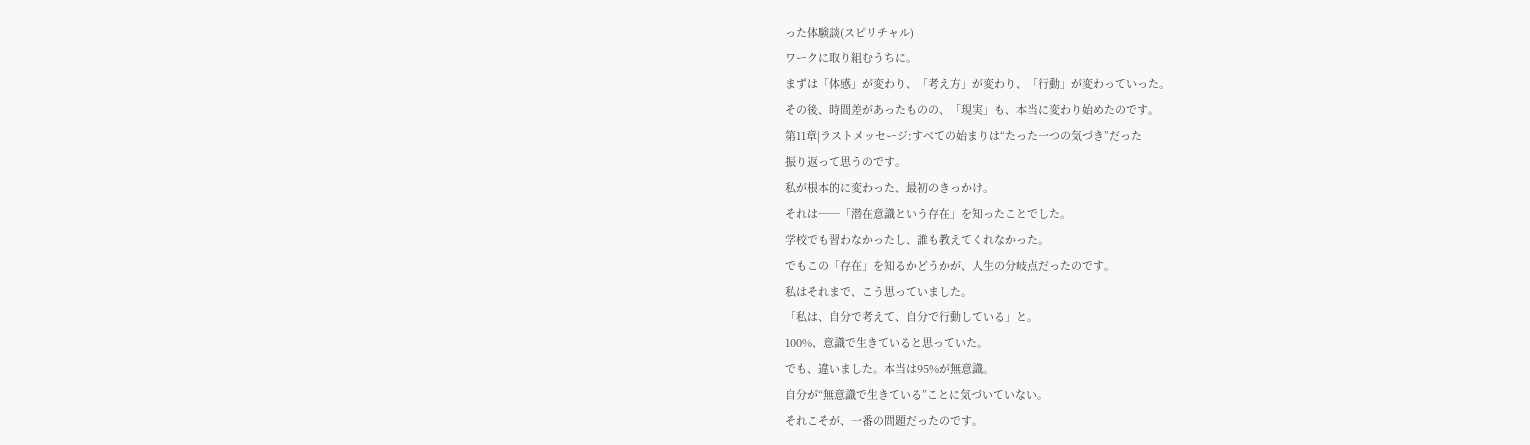った体験談(スピリチャル)
ワークに取り組むうちに。
まずは「体感」が変わり、「考え方」が変わり、「行動」が変わっていった。
その後、時間差があったものの、「現実」も、本当に変わり始めたのです。
第11章|ラストメッセージ:すべての始まりは“たった一つの気づき”だった
振り返って思うのです。
私が根本的に変わった、最初のきっかけ。
それは──「潜在意識という存在」を知ったことでした。
学校でも習わなかったし、誰も教えてくれなかった。
でもこの「存在」を知るかどうかが、人生の分岐点だったのです。
私はそれまで、こう思っていました。
「私は、自分で考えて、自分で行動している」と。
100%、意識で生きていると思っていた。
でも、違いました。本当は95%が無意識。
自分が“無意識で生きている”ことに気づいていない。
それこそが、一番の問題だったのです。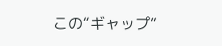この“ギャップ”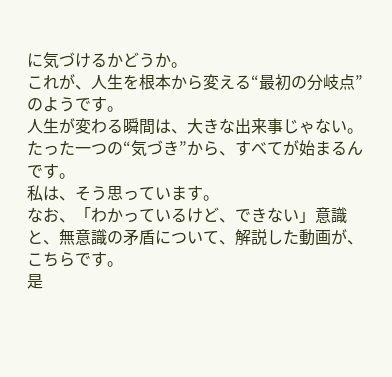に気づけるかどうか。
これが、人生を根本から変える“最初の分岐点”のようです。
人生が変わる瞬間は、大きな出来事じゃない。
たった一つの“気づき”から、すべてが始まるんです。
私は、そう思っています。
なお、「わかっているけど、できない」意識と、無意識の矛盾について、解説した動画が、こちらです。
是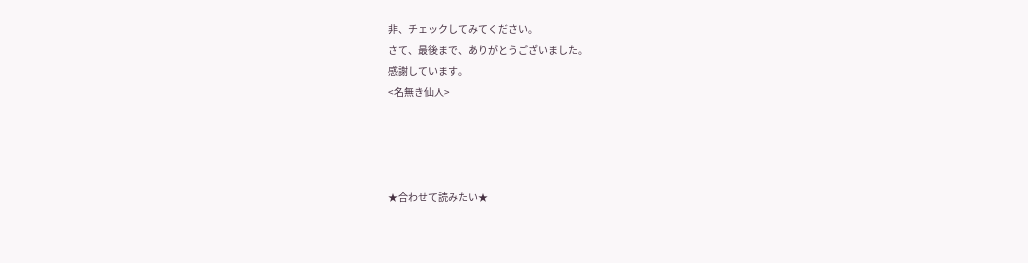非、チェックしてみてください。
さて、最後まで、ありがとうございました。
感謝しています。
<名無き仙人>




★合わせて読みたい★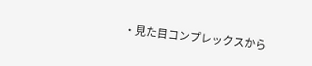・見た目コンプレックスから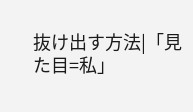抜け出す方法|「見た目=私」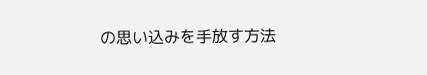の思い込みを手放す方法